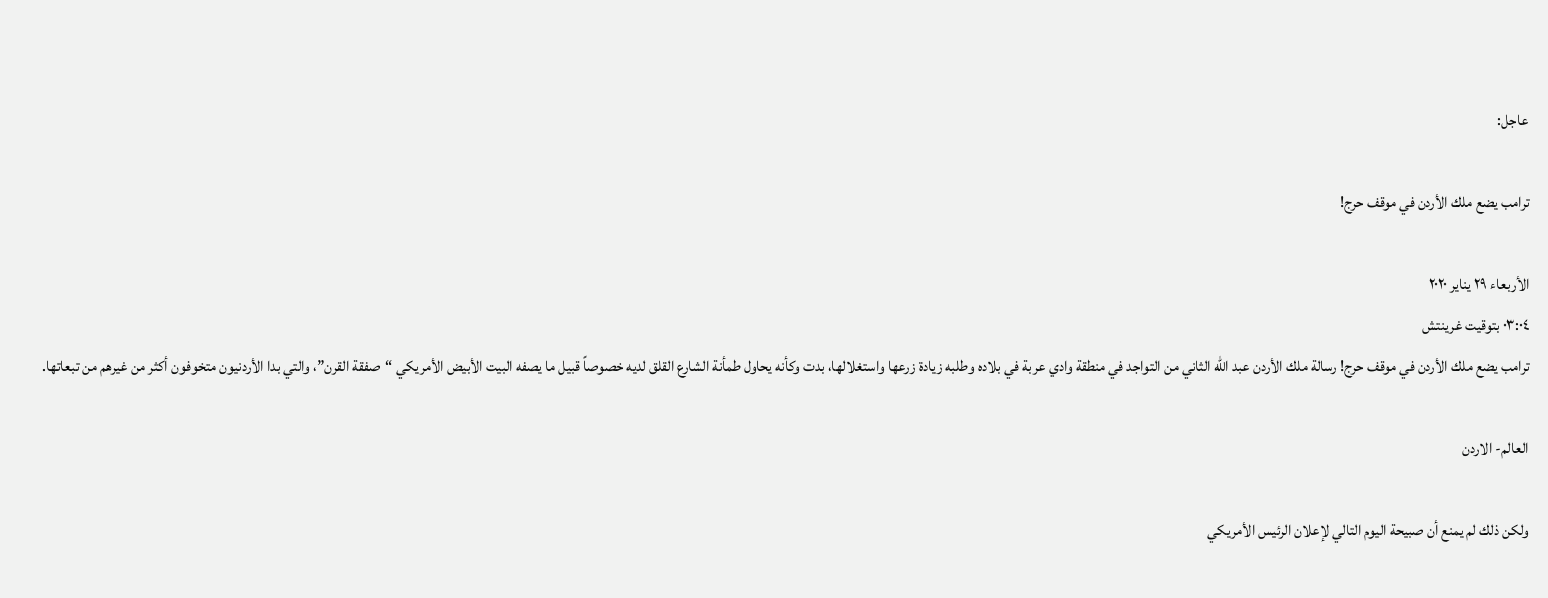عاجل:

ترامب يضع ملك الأردن في موقف حرج!

الأربعاء ٢٩ يناير ٢٠٢٠
٠٣:٠٤ بتوقيت غرينتش
ترامب يضع ملك الأردن في موقف حرج! رسالة ملك الأردن عبد الله الثاني من التواجد في منطقة وادي عربة في بلاده وطلبه زيادة زرعها واستغلالها، بدت وكأنه يحاول طمأنة الشارع القلق لديه خصوصاً قبيل ما يصفه البيت الأبيض الأمريكي “صفقة القرن”، والتي بدا الأردنيون متخوفون أكثر من غيرهم من تبعاتها.

العالم- الاردن

ولكن ذلك لم يمنع أن صبيحة اليوم التالي لإعلان الرئيس الأمريكي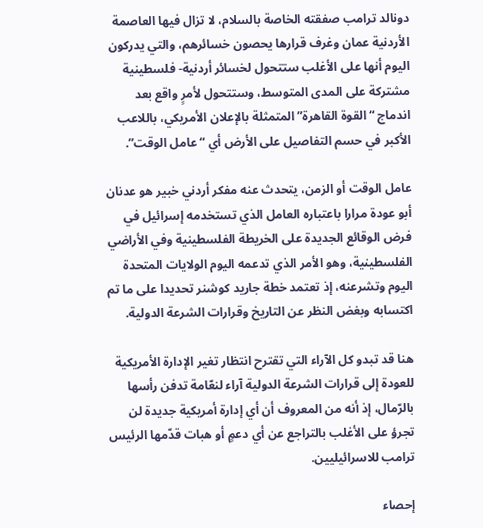دونالد ترامب صفقته الخاصة بالسلام، لا تزال فيها العاصمة الأردنية عمان وغرف قرارها يحصون خسائرهم، والتي يدركون اليوم أنها على الأغلب ستتحول لخسائر أردنية- فلسطينية مشتركة على المدى المتوسط، وستتحول لأمرٍ واقع بعد اندماج “القوة القاهرة” المتمثلة بالإعلان الأمريكي، باللاعب الأكبر في حسم التفاصيل على الأرض أي “عامل الوقت”.

عامل الوقت أو الزمن، يتحدث عنه مفكر أردني خبير هو عدنان أبو عودة مرارا باعتباره العامل الذي تستخدمه إسرائيل في فرض الوقائع الجديدة على الخريطة الفلسطينية وفي الأراضي الفلسطينية، وهو الأمر الذي تدعمه اليوم الولايات المتحدة اليوم وتشرعنه، إذ تعتمد خطة جاريد كوشنر تحديدا على ما تم اكتسابه وبغض النظر عن التاريخ وقرارات الشرعة الدولية.

هنا قد تبدو كل الآراء التي تقترح انتظار تغير الإدارة الأمريكية للعودة إلى قرارات الشرعة الدولية آراء لنعّامة تدفن رأسها بالرّمال، إذ أنه من المعروف أن أي إدارة أمريكية جديدة لن تجرؤ على الأغلب بالتراجع عن أي دعمٍ أو هبات قدّمها الرئيس ترامب للاسرائيليين.

إحصاء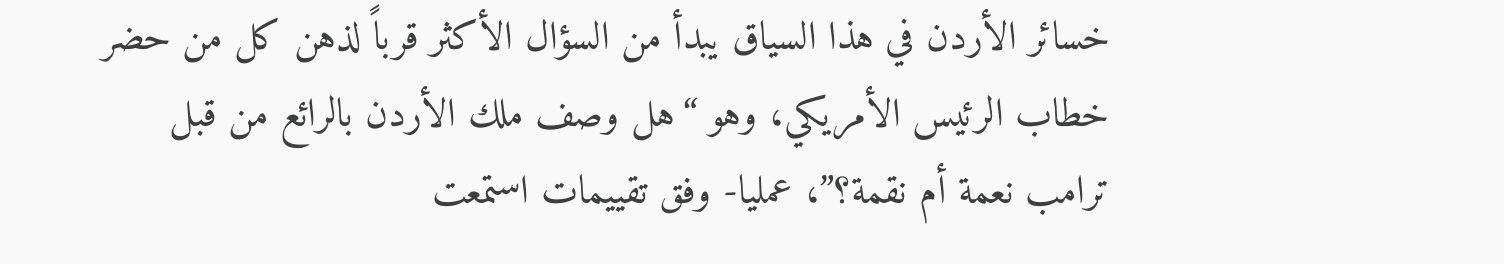خسائر الأردن في هذا السياق يبدأ من السؤال الأكثر قرباً لذهن كل من حضر خطاب الرئيس الأمريكي، وهو “هل وصف ملك الأردن بالرائع من قبل ترامب نعمة أم نقمة؟”، عمليا- وفق تقييمات استمعت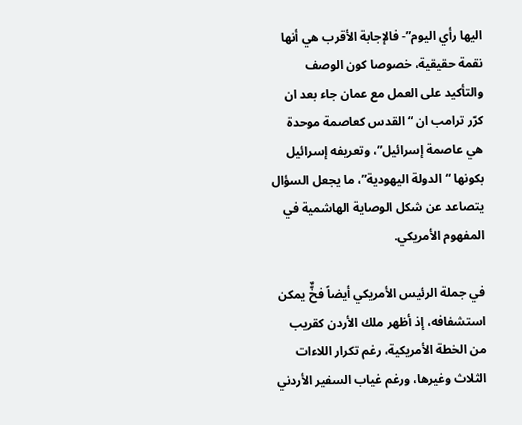اليها رأي اليوم”- فالإجابة الأقرب هي أنها نقمة حقيقية، خصوصا كون الوصف والتأكيد على العمل مع عمان جاء بعد ان كرّر ترامب ان “القدس كعاصمة موحدة هي عاصمة إسرائيل”، وتعريفه إسرائيل بكونها “الدولة اليهودية”، ما يجعل السؤال يتصاعد عن شكل الوصاية الهاشمية في المفهوم الأمريكي.

في جملة الرئيس الأمريكي أيضاً فخٌّ يمكن استشفافه، إذ أظهر ملك الأردن كقريب من الخطة الأمريكية، رغم تكرار اللاءات الثلاث وغيرها، ورغم غياب السفير الأردني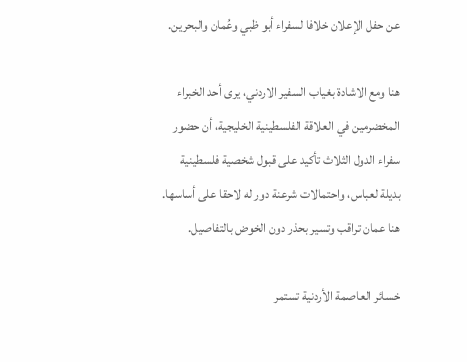عن حفل الإعلان خلافا لسفراء أبو ظبي وعُمان والبحرين.

هنا ومع الاشادة بغياب السفير الاردني، يرى أحد الخبراء المخضرمين في العلاقة الفلسطينية الخليجية، أن حضور سفراء الدول الثلاث تأكيد على قبول شخصية فلسطينية بديلة لعباس، واحتمالات شرعنة دور له لاحقا على أساسها. هنا عمان تراقب وتسير بحذر دون الخوض بالتفاصيل.

خسائر العاصمة الأردنية تستمر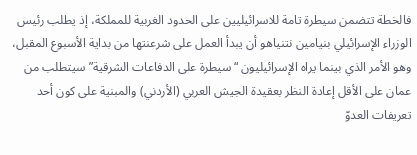فالخطة تتضمن سيطرة تامة للاسرائيليين على الحدود الغربية للمملكة، إذ يطلب رئيس الوزراء الإسرائيلي بنيامين نتنياهو أن يبدأ العمل على شرعنتها من بداية الأسبوع المقبل، وهو الأمر الذي بينما يراه الإسرائيليون “سيطرة على الدفاعات الشرقية” سيتطلب من عمان على الأقل إعادة النظر بعقيدة الجيش العربي (الأردني) والمبنية على كون أحد تعريفات العدوّ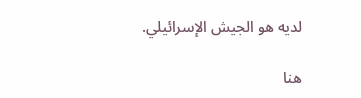لديه هو الجيش الإسرائيلي.

هنا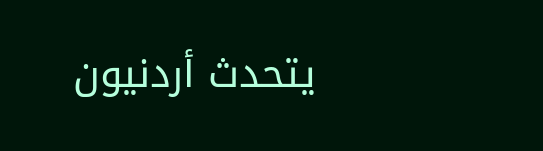يتحدث أردنيون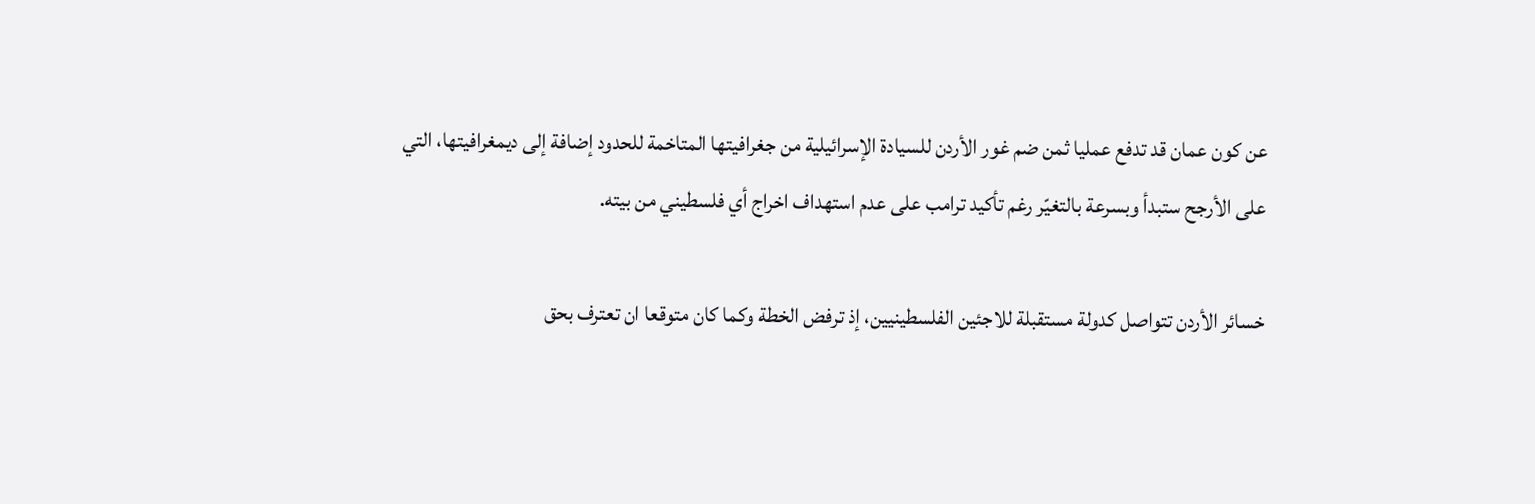عن كون عمان قد تدفع عمليا ثمن ضم غور الأردن للسيادة الإسرائيلية من جغرافيتها المتاخمة للحدود إضافة إلى ديمغرافيتها، التي على الأرجح ستبدأ وبسرعة بالتغيّر رغم تأكيد ترامب على عدم استهداف اخراج أي فلسطيني من بيته.

خسائر الأردن تتواصل كدولة مستقبلة للاجئين الفلسطينيين، إذ ترفض الخطة وكما كان متوقعا ان تعترف بحق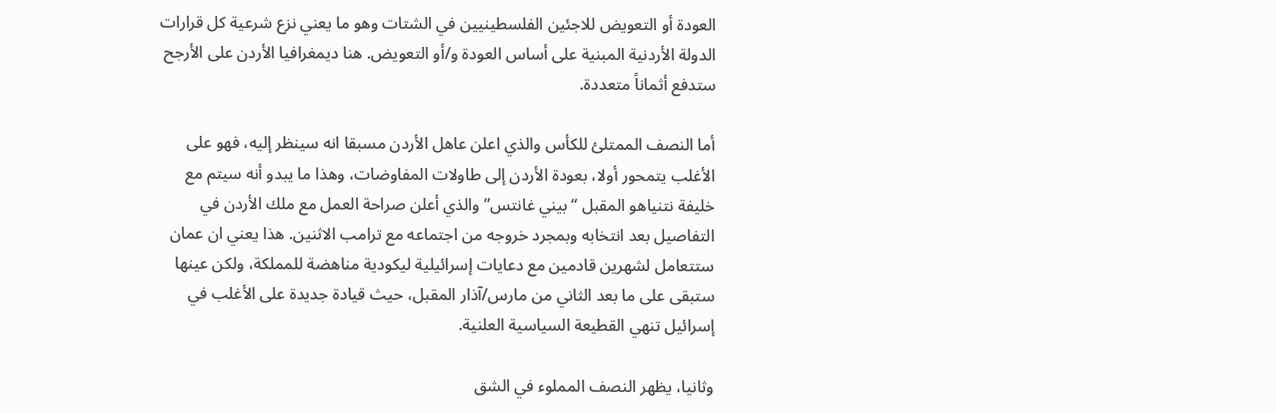العودة أو التعويض للاجئين الفلسطينيين في الشتات وهو ما يعني نزع شرعية كل قرارات الدولة الأردنية المبنية على أساس العودة و/أو التعويض. هنا ديمغرافيا الأردن على الأرجح ستدفع أثماناً متعددة.

أما النصف الممتلئ للكأس والذي اعلن عاهل الأردن مسبقا انه سينظر إليه، فهو على الأغلب يتمحور أولا، بعودة الأردن إلى طاولات المفاوضات، وهذا ما يبدو أنه سيتم مع خليفة نتنياهو المقبل “بيني غانتس” والذي أعلن صراحة العمل مع ملك الأردن في التفاصيل بعد انتخابه وبمجرد خروجه من اجتماعه مع ترامب الاثنين. هذا يعني ان عمان ستتعامل لشهرين قادمين مع دعايات إسرائيلية ليكودية مناهضة للمملكة، ولكن عينها ستبقى على ما بعد الثاني من مارس/آذار المقبل، حيث قيادة جديدة على الأغلب في إسرائيل تنهي القطيعة السياسية العلنية.

وثانيا، يظهر النصف المملوء في الشق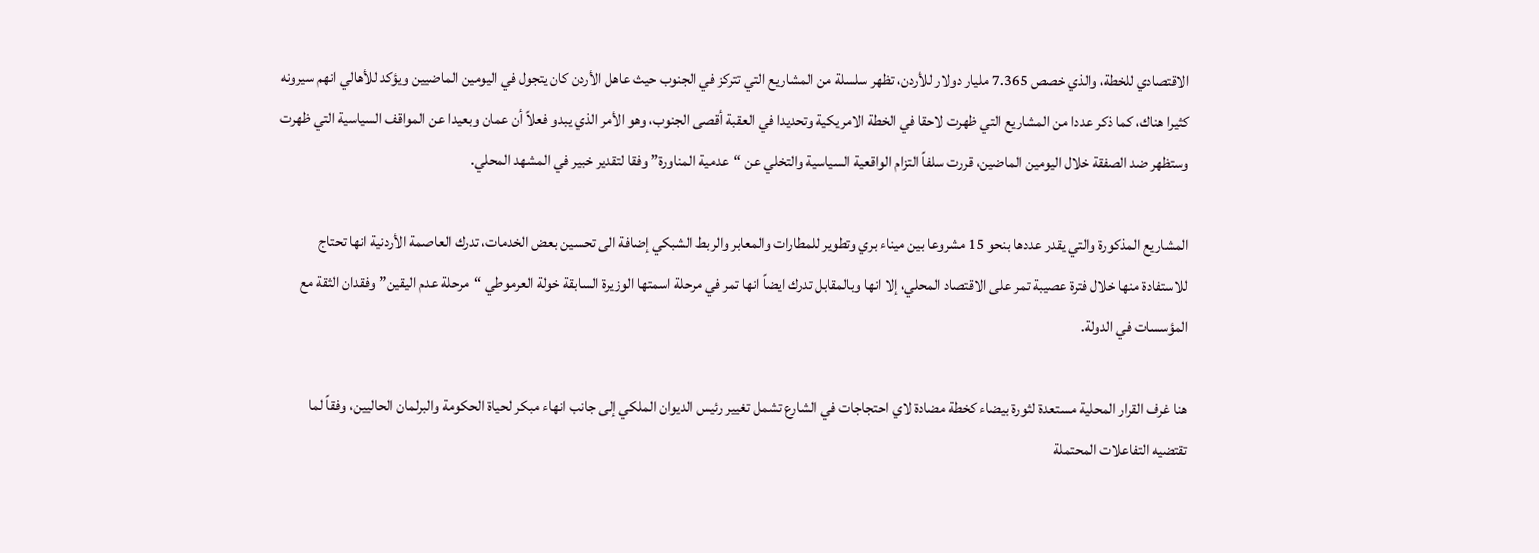الاقتصادي للخطة، والذي خصص 7.365 مليار دولار للأردن، تظهر سلسلة من المشاريع التي تتركز في الجنوب حيث عاهل الأردن كان يتجول في اليومين الماضيين ويؤكد للأهالي انهم سيرونه كثيرا هناك، كما ذكر عددا من المشاريع التي ظهرت لاحقا في الخطة الامريكية وتحديدا في العقبة أقصى الجنوب، وهو الأمر الذي يبدو فعلاً أن عمان وبعيدا عن المواقف السياسية التي ظهرت وستظهر ضد الصفقة خلال اليومين الماضين، قررت سلفاً التزام الواقعية السياسية والتخلي عن “عدمية المناورة” وفقا لتقدير خبير في المشهد المحلي.

المشاريع المذكورة والتي يقدر عددها بنحو 15 مشروعا بين ميناء بري وتطوير للمطارات والمعابر والربط الشبكي إضافة الى تحسين بعض الخدمات، تدرك العاصمة الأردنية انها تحتاج للاستفادة منها خلال فترة عصيبة تمر على الاقتصاد المحلي، إلا انها وبالمقابل تدرك ايضاً انها تمر في مرحلة اسمتها الوزيرة السابقة خولة العرموطي “مرحلة عدم اليقين” وفقدان الثقة مع المؤسسات في الدولة.

هنا غرف القرار المحلية مستعدة لثورة بيضاء كخطة مضادة لاي احتجاجات في الشارع تشمل تغيير رئيس الديوان الملكي إلى جانب انهاء مبكر لحياة الحكومة والبرلمان الحاليين، وفقاً لما تقتضيه التفاعلات المحتملة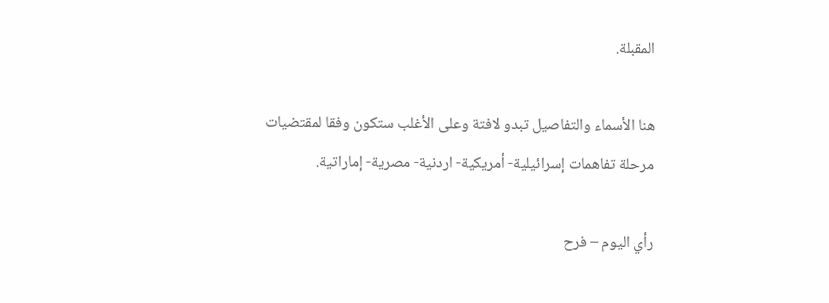المقبلة.

هنا الأسماء والتفاصيل تبدو لافتة وعلى الأغلب ستكون وفقا لمقتضيات مرحلة تفاهمات إسرائيلية- أمريكية- اردنية- مصرية- إماراتية.

رأي اليوم – فرح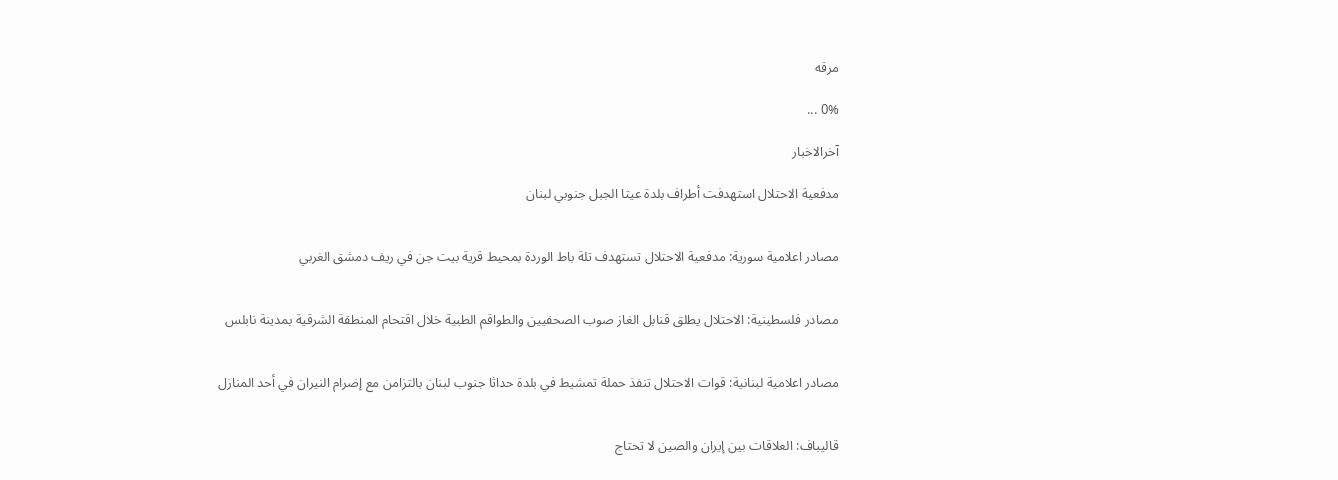مرقه

0% ...

آخرالاخبار

مدفعية الاحتلال استهدفت أطراف بلدة عيتا الجبل جنوبي لبنان


مصادر اعلامية سورية: مدفعية الاحتلال تستهدف تلة باط الوردة بمحيط قرية بيت جن في ريف دمشق الغربي


مصادر فلسطينية: الاحتلال يطلق قنابل الغاز صوب الصحفيين والطواقم الطبية خلال اقتحام المنطقة الشرقية بمدينة نابلس


مصادر اعلامية لبنانية: قوات الاحتلال تنفذ حملة تمشيط في بلدة حداثا جنوب لبنان بالتزامن مع إضرام النيران في أحد المنازل


قاليباف: العلاقات بين إيران والصين لا تحتاج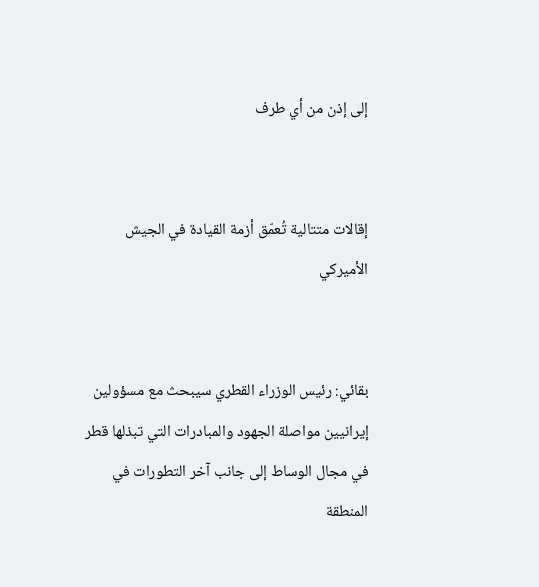إلى إذن من أي طرف


إقالات متتالية تُعمّق أزمة القيادة في الجيش الأميركي


بقائي: رئيس الوزراء القطري سيبحث مع مسؤولين إيرانيين مواصلة الجهود والمبادرات التي تبذلها قطر في مجال الوساط إلى جانب آخر التطورات في المنطقة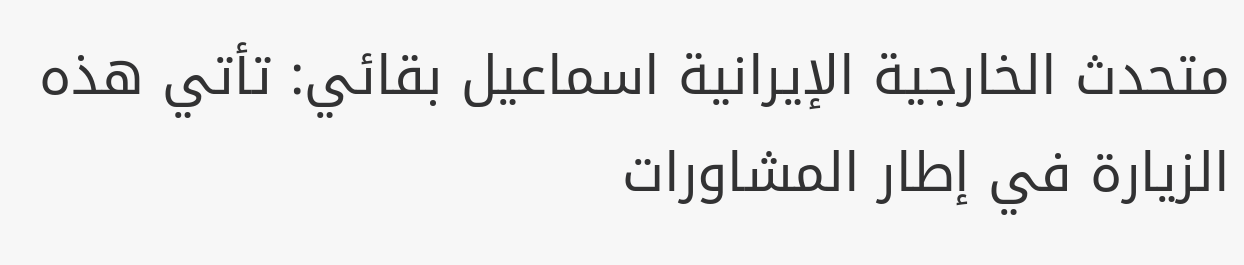متحدث الخارجية الإيرانية اسماعيل بقائي: تأتي هذه الزيارة في إطار المشاورات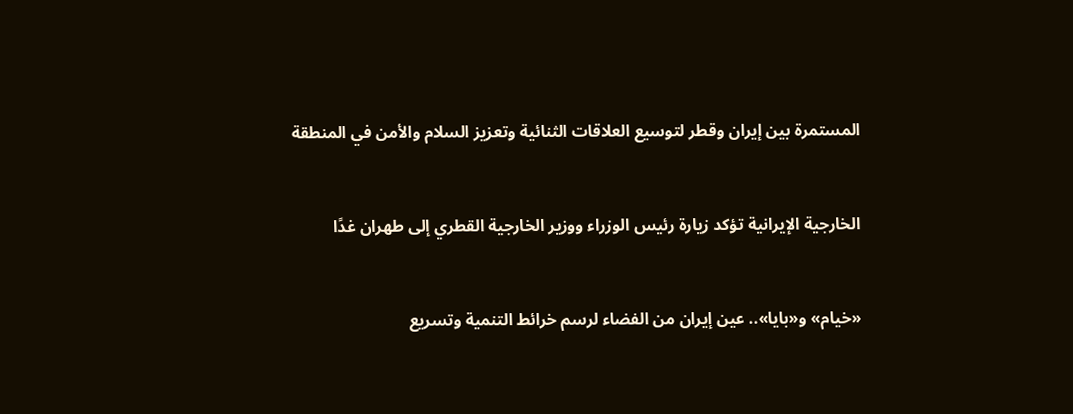المستمرة بين إيران وقطر لتوسيع العلاقات الثنائية وتعزيز السلام والأمن في المنطقة


الخارجية الإيرانية تؤكد زيارة رئيس الوزراء ووزير الخارجية القطري إلى طهران غدًا


«خيام» و«بايا».. عين إيران من الفضاء لرسم خرائط التنمية وتسريع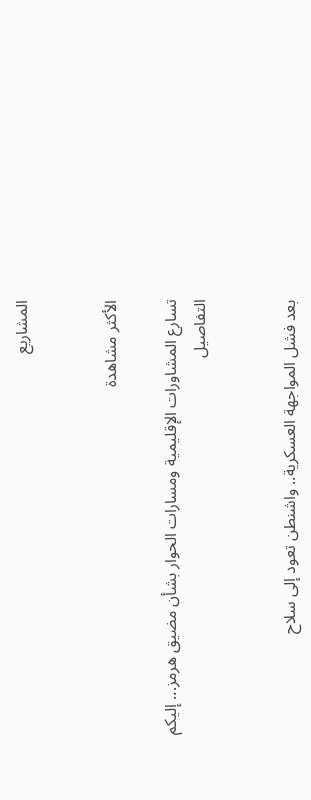المشاريع


الأكثر مشاهدة

تسارع المشاورات الإقليمية ومسارات الحوار بشأن مضيق هرمز... إليكم التفاصيل


بعد فشل المواجهة العسكرية.. واشنطن تعود إلى سلاح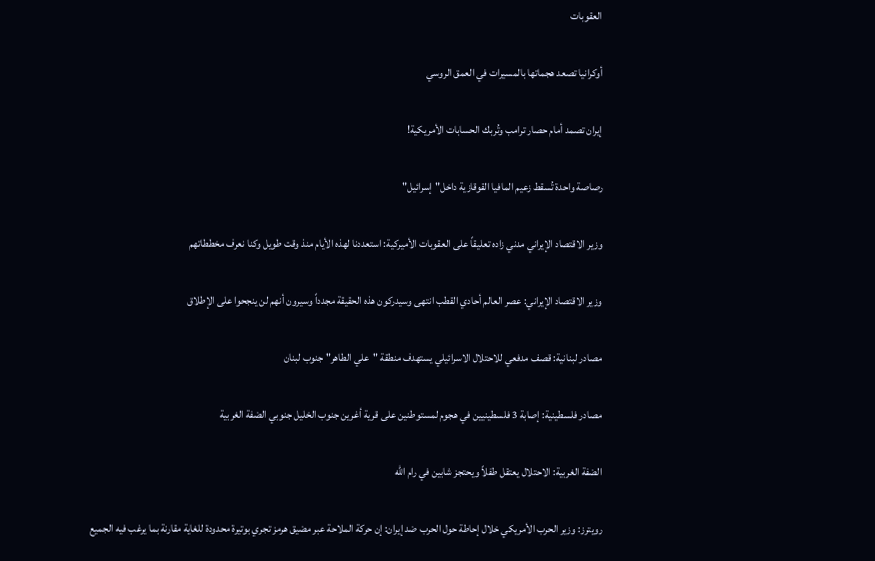العقوبات


أوكرانيا تصعد هجماتها بالمسيرات في العمق الروسي


إيران تصمد أمام حصار ترامب وتُربك الحسابات الأمريكية!


رصاصة واحدة تُسقط زعيم المافيا القوقازية داخل"إسرائيل"


وزير الاقتصاد الإيراني مدني زاده تعليقاً على العقوبات الأميركية: استعددنا لهذه الأيام منذ وقت طويل وكنا نعرف مخططاتهم


وزير الاقتصاد الإيراني: عصر العالم أحادي القطب انتهى وسيدركون هذه الحقيقة مجدداً وسيرون أنهم لن ينجحوا على الإطلاق


مصادر لبنانية: قصف مدفعي للاحتلال الاسرائيلي يستهدف منطقة "علي الطاهر" جنوب لبنان


مصادر فلسطينية: إصابة 3 فلسطينيين في هجوم لمستوطنين على قرية أغرين جنوب الخليل جنوبي الضفة الغربية


الضفة الغربية: الاحتلال يعتقل طفلاً ويحتجز شابين في رام الله


رويترز: وزير الحرب الأمريكي خلال إحاطة حول الحرب ضد إيران: إن حركة الملاحة عبر مضيق هرمز تجري بوتيرة محدودة للغاية مقارنة بما يرغب فيه الجميع